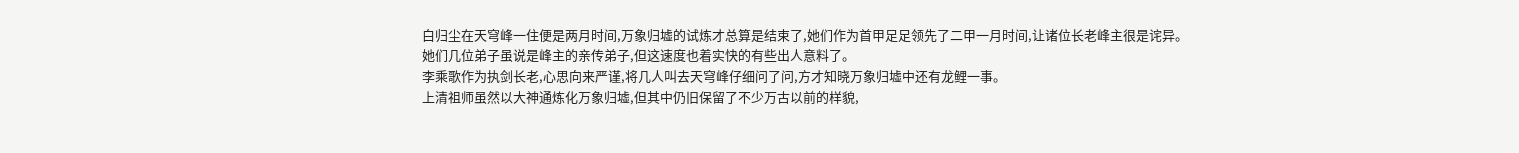白归尘在天穹峰一住便是两月时间,万象归墟的试炼才总算是结束了,她们作为首甲足足领先了二甲一月时间,让诸位长老峰主很是诧异。
她们几位弟子虽说是峰主的亲传弟子,但这速度也着实快的有些出人意料了。
李乘歌作为执剑长老,心思向来严谨,将几人叫去天穹峰仔细问了问,方才知晓万象归墟中还有龙鲤一事。
上清祖师虽然以大神通炼化万象归墟,但其中仍旧保留了不少万古以前的样貌,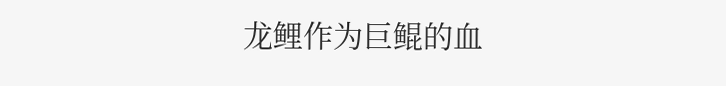龙鲤作为巨鲲的血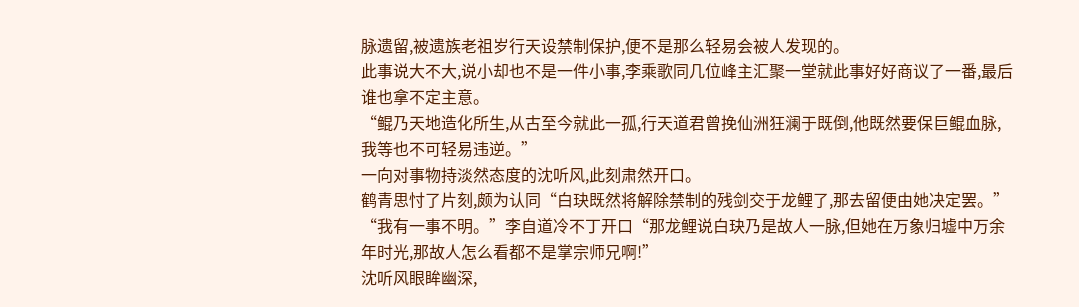脉遗留,被遗族老祖岁行天设禁制保护,便不是那么轻易会被人发现的。
此事说大不大,说小却也不是一件小事,李乘歌同几位峰主汇聚一堂就此事好好商议了一番,最后谁也拿不定主意。
“鲲乃天地造化所生,从古至今就此一孤,行天道君曾挽仙洲狂澜于既倒,他既然要保巨鲲血脉,我等也不可轻易违逆。”
一向对事物持淡然态度的沈听风,此刻肃然开口。
鹤青思忖了片刻,颇为认同“白玦既然将解除禁制的残剑交于龙鲤了,那去留便由她决定罢。”
“我有一事不明。”李自道冷不丁开口“那龙鲤说白玦乃是故人一脉,但她在万象归墟中万余年时光,那故人怎么看都不是掌宗师兄啊!”
沈听风眼眸幽深,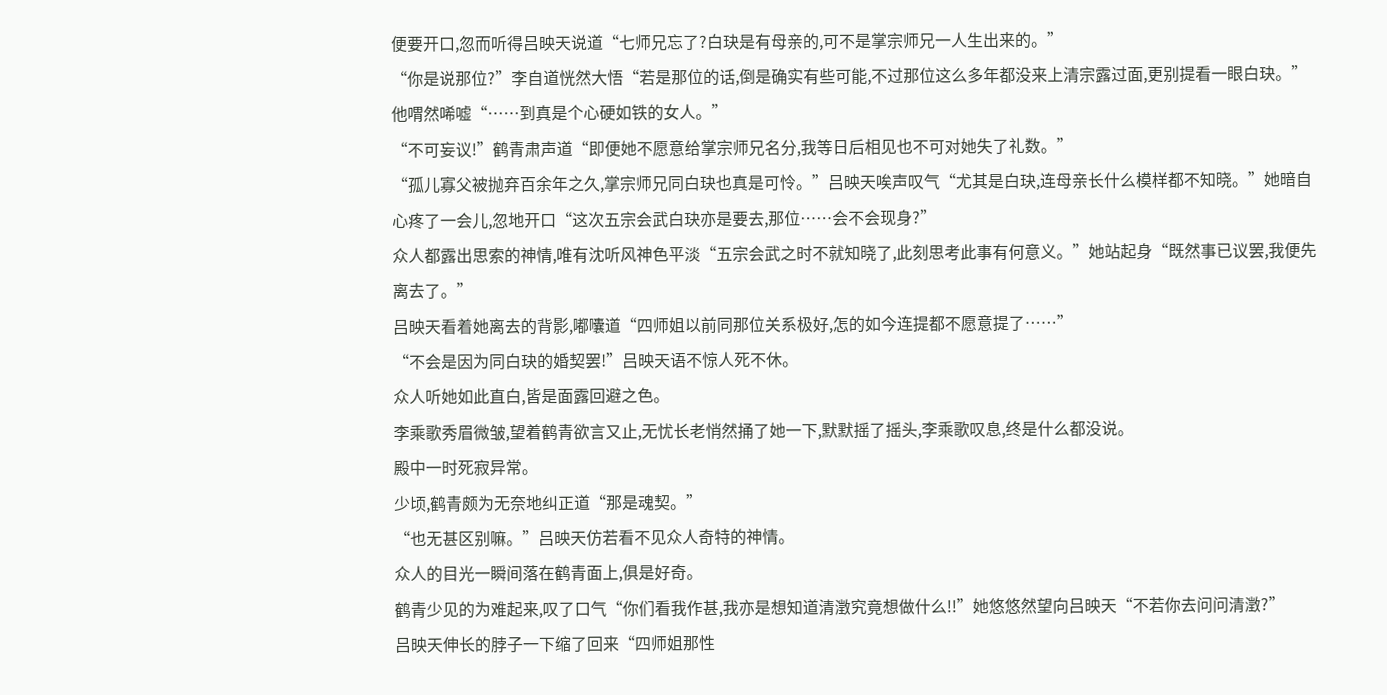便要开口,忽而听得吕映天说道“七师兄忘了?白玦是有母亲的,可不是掌宗师兄一人生出来的。”
“你是说那位?”李自道恍然大悟“若是那位的话,倒是确实有些可能,不过那位这么多年都没来上清宗露过面,更别提看一眼白玦。”他喟然唏嘘“……到真是个心硬如铁的女人。”
“不可妄议!”鹤青肃声道“即便她不愿意给掌宗师兄名分,我等日后相见也不可对她失了礼数。”
“孤儿寡父被抛弃百余年之久,掌宗师兄同白玦也真是可怜。”吕映天唉声叹气“尤其是白玦,连母亲长什么模样都不知晓。”她暗自心疼了一会儿,忽地开口“这次五宗会武白玦亦是要去,那位……会不会现身?”
众人都露出思索的神情,唯有沈听风神色平淡“五宗会武之时不就知晓了,此刻思考此事有何意义。”她站起身“既然事已议罢,我便先离去了。”
吕映天看着她离去的背影,嘟囔道“四师姐以前同那位关系极好,怎的如今连提都不愿意提了……”
“不会是因为同白玦的婚契罢!”吕映天语不惊人死不休。
众人听她如此直白,皆是面露回避之色。
李乘歌秀眉微皱,望着鹤青欲言又止,无忧长老悄然捅了她一下,默默摇了摇头,李乘歌叹息,终是什么都没说。
殿中一时死寂异常。
少顷,鹤青颇为无奈地纠正道“那是魂契。”
“也无甚区别嘛。”吕映天仿若看不见众人奇特的神情。
众人的目光一瞬间落在鹤青面上,俱是好奇。
鹤青少见的为难起来,叹了口气“你们看我作甚,我亦是想知道清澂究竟想做什么!!”她悠悠然望向吕映天“不若你去问问清澂?”
吕映天伸长的脖子一下缩了回来“四师姐那性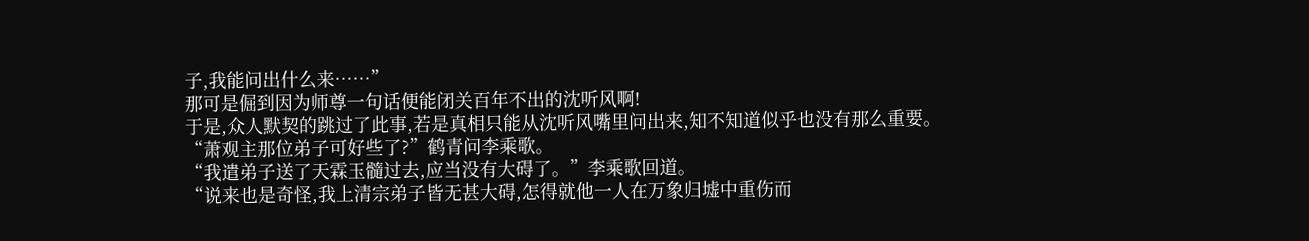子,我能问出什么来……”
那可是倔到因为师尊一句话便能闭关百年不出的沈听风啊!
于是,众人默契的跳过了此事,若是真相只能从沈听风嘴里问出来,知不知道似乎也没有那么重要。
“萧观主那位弟子可好些了?”鹤青问李乘歌。
“我遣弟子送了天霖玉髓过去,应当没有大碍了。”李乘歌回道。
“说来也是奇怪,我上清宗弟子皆无甚大碍,怎得就他一人在万象归墟中重伤而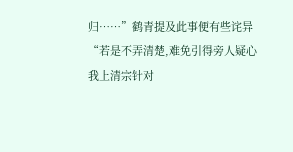归……”鹤青提及此事便有些诧异“若是不弄清楚,难免引得旁人疑心我上清宗针对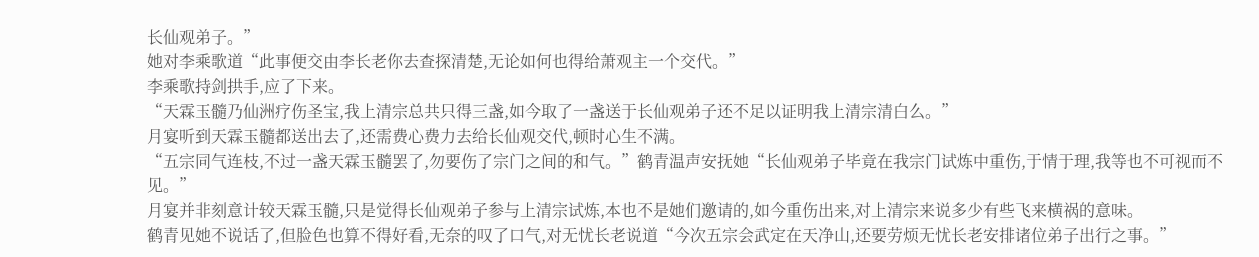长仙观弟子。”
她对李乘歌道“此事便交由李长老你去查探清楚,无论如何也得给萧观主一个交代。”
李乘歌持剑拱手,应了下来。
“天霖玉髓乃仙洲疗伤圣宝,我上清宗总共只得三盏,如今取了一盏送于长仙观弟子还不足以证明我上清宗清白么。”
月宴听到天霖玉髓都送出去了,还需费心费力去给长仙观交代,顿时心生不满。
“五宗同气连枝,不过一盏天霖玉髓罢了,勿要伤了宗门之间的和气。”鹤青温声安抚她“长仙观弟子毕竟在我宗门试炼中重伤,于情于理,我等也不可视而不见。”
月宴并非刻意计较天霖玉髓,只是觉得长仙观弟子参与上清宗试炼,本也不是她们邀请的,如今重伤出来,对上清宗来说多少有些飞来横祸的意味。
鹤青见她不说话了,但脸色也算不得好看,无奈的叹了口气,对无忧长老说道“今次五宗会武定在天净山,还要劳烦无忧长老安排诸位弟子出行之事。”